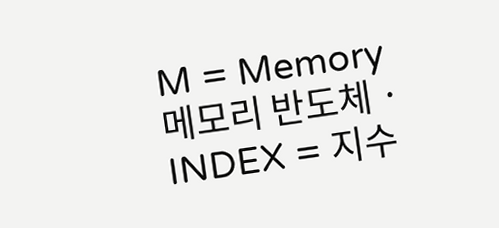M = Memory 메모리 반도체 · INDEX = 지수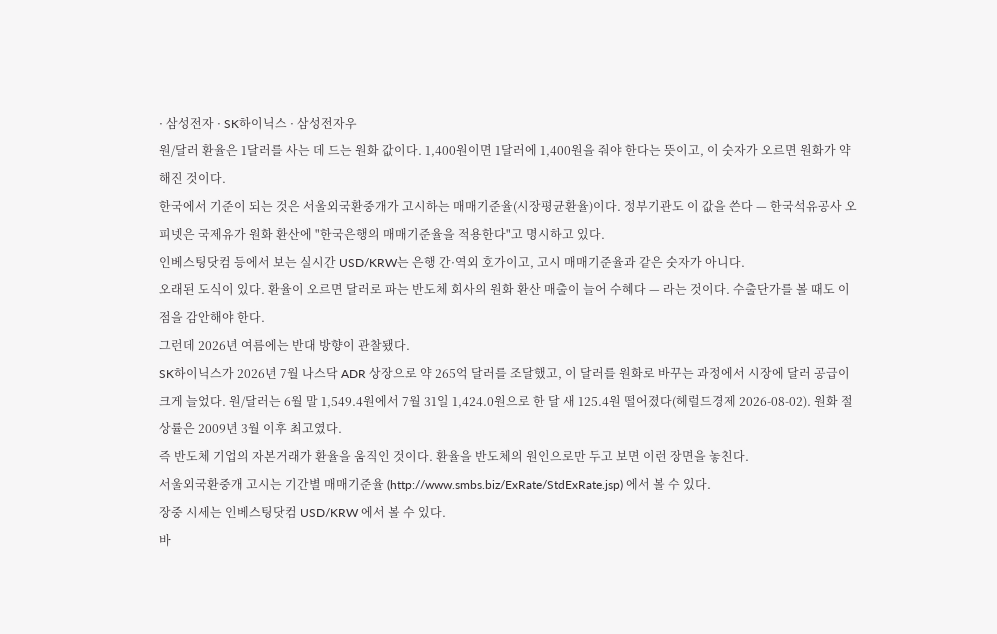· 삼성전자 · SK하이닉스 · 삼성전자우
원/달러 환율은 1달러를 사는 데 드는 원화 값이다. 1,400원이면 1달러에 1,400원을 줘야 한다는 뜻이고, 이 숫자가 오르면 원화가 약해진 것이다.
한국에서 기준이 되는 것은 서울외국환중개가 고시하는 매매기준율(시장평균환율)이다. 정부기관도 이 값을 쓴다 — 한국석유공사 오피넷은 국제유가 원화 환산에 "한국은행의 매매기준율을 적용한다"고 명시하고 있다.
인베스팅닷컴 등에서 보는 실시간 USD/KRW는 은행 간·역외 호가이고, 고시 매매기준율과 같은 숫자가 아니다.
오래된 도식이 있다. 환율이 오르면 달러로 파는 반도체 회사의 원화 환산 매출이 늘어 수혜다 — 라는 것이다. 수출단가를 볼 때도 이 점을 감안해야 한다.
그런데 2026년 여름에는 반대 방향이 관찰됐다.
SK하이닉스가 2026년 7월 나스닥 ADR 상장으로 약 265억 달러를 조달했고, 이 달러를 원화로 바꾸는 과정에서 시장에 달러 공급이 크게 늘었다. 원/달러는 6월 말 1,549.4원에서 7월 31일 1,424.0원으로 한 달 새 125.4원 떨어졌다(헤럴드경제 2026-08-02). 원화 절상률은 2009년 3월 이후 최고였다.
즉 반도체 기업의 자본거래가 환율을 움직인 것이다. 환율을 반도체의 원인으로만 두고 보면 이런 장면을 놓친다.
서울외국환중개 고시는 기간별 매매기준율 (http://www.smbs.biz/ExRate/StdExRate.jsp) 에서 볼 수 있다.
장중 시세는 인베스팅닷컴 USD/KRW 에서 볼 수 있다.
바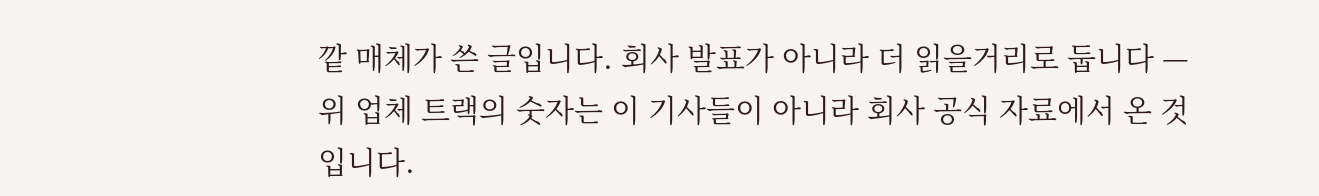깥 매체가 쓴 글입니다. 회사 발표가 아니라 더 읽을거리로 둡니다 — 위 업체 트랙의 숫자는 이 기사들이 아니라 회사 공식 자료에서 온 것입니다.